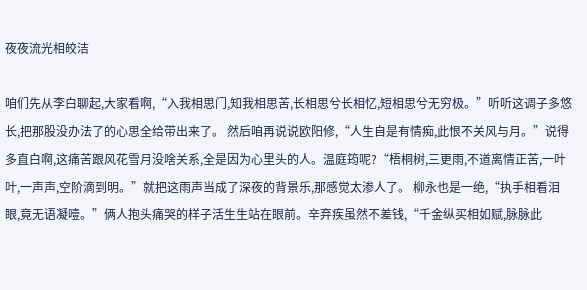夜夜流光相皎洁

咱们先从李白聊起,大家看啊,“入我相思门,知我相思苦,长相思兮长相忆,短相思兮无穷极。”听听这调子多悠长,把那股没办法了的心思全给带出来了。 然后咱再说说欧阳修,“人生自是有情痴,此恨不关风与月。”说得多直白啊,这痛苦跟风花雪月没啥关系,全是因为心里头的人。温庭筠呢?“梧桐树,三更雨,不道离情正苦,一叶叶,一声声,空阶滴到明。”就把这雨声当成了深夜的背景乐,那感觉太渗人了。 柳永也是一绝,“执手相看泪眼,竟无语凝噎。”俩人抱头痛哭的样子活生生站在眼前。辛弃疾虽然不差钱,“千金纵买相如赋,脉脉此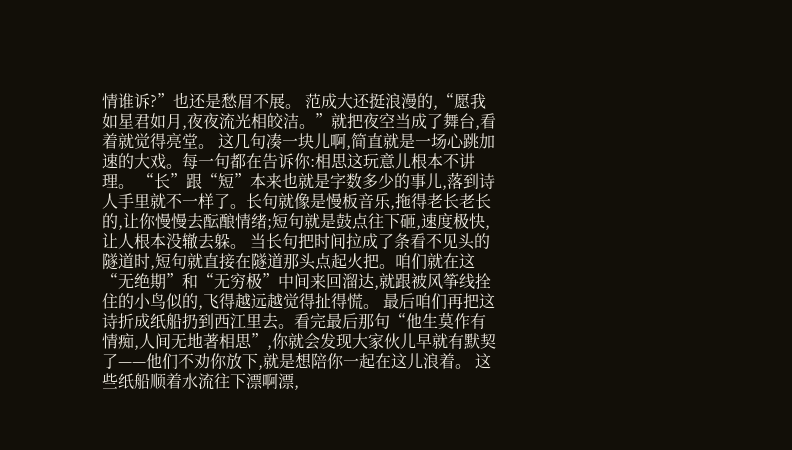情谁诉?”也还是愁眉不展。 范成大还挺浪漫的,“愿我如星君如月,夜夜流光相皎洁。”就把夜空当成了舞台,看着就觉得亮堂。 这几句凑一块儿啊,简直就是一场心跳加速的大戏。每一句都在告诉你:相思这玩意儿根本不讲理。 “长”跟“短”本来也就是字数多少的事儿,落到诗人手里就不一样了。长句就像是慢板音乐,拖得老长老长的,让你慢慢去酝酿情绪;短句就是鼓点往下砸,速度极快,让人根本没辙去躲。 当长句把时间拉成了条看不见头的隧道时,短句就直接在隧道那头点起火把。咱们就在这“无绝期”和“无穷极”中间来回溜达,就跟被风筝线拴住的小鸟似的,飞得越远越觉得扯得慌。 最后咱们再把这诗折成纸船扔到西江里去。看完最后那句“他生莫作有情痴,人间无地著相思”,你就会发现大家伙儿早就有默契了——他们不劝你放下,就是想陪你一起在这儿浪着。 这些纸船顺着水流往下漂啊漂,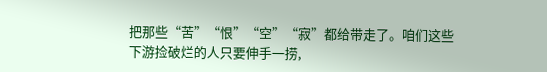把那些“苦”“恨”“空”“寂”都给带走了。咱们这些下游捡破烂的人只要伸手一捞,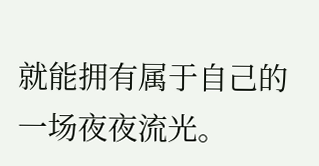就能拥有属于自己的一场夜夜流光。